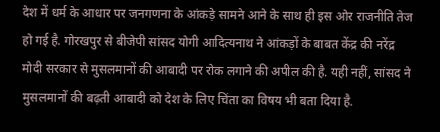देश में धर्म के आधार पर जनगणना के आंकड़े सामने आने के साथ ही इस ओर राजनीति तेज हो गई है. गोरखपुर से बीजेपी सांसद योगी आदित्यनाथ ने आंकड़ों के बाबत केंद्र की नरेंद्र मोदी सरकार से मुसलमानों की आबादी पर रोक लगाने की अपील की है. यही नहीं, सांसद ने मुसलमानों की बढ़ती आबादी को देश के लिए चिंता का विषय भी बता दिया है.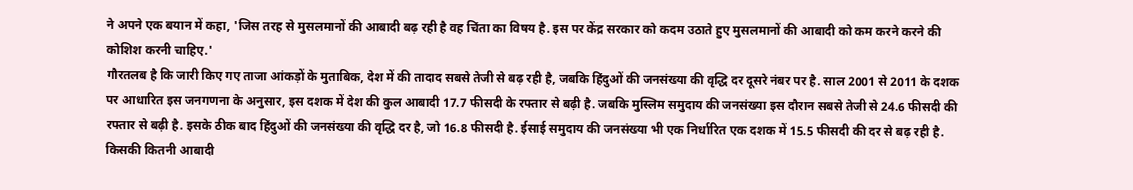ने अपने एक बयान में कहा, 'जिस तरह से मुसलमानों की आबादी बढ़ रही है वह चिंता का विषय है. इस पर केंद्र सरकार को कदम उठाते हुए मुसलमानों की आबादी को कम करने करने की कोशिश करनी चाहिए.'
गौरतलब है कि जारी किए गए ताजा आंकड़ों के मुताबिक, देश में की तादाद सबसे तेजी से बढ़ रही है, जबकि हिंदुओं की जनसंख्या की वृद्धि दर दूसरे नंबर पर है. साल 2001 से 2011 के दशक पर आधारित इस जनगणना के अनुसार, इस दशक में देश की कुल आबादी 17.7 फीसदी के रफ्तार से बढ़ी है. जबकि मुस्लिम समुदाय की जनसंख्या इस दौरान सबसे तेजी से 24.6 फीसदी की रफ्तार से बढ़ी है. इसके ठीक बाद हिंदुओं की जनसंख्या की वृद्धि दर है, जो 16.8 फीसदी है. ईसाई समुदाय की जनसंख्या भी एक निर्धारित एक दशक में 15.5 फीसदी की दर से बढ़ रही है.
किसकी कितनी आबादी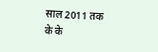साल 2011 तक के के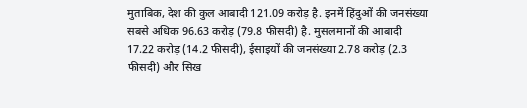मुताबिक, देश की कुल आबादी 121.09 करोड़ है. इनमें हिंदुओं की जनसंख्या सबसे अधिक 96.63 करोड़ (79.8 फीसदी) है. मुसलमानों की आबादी 17.22 करोड़ (14.2 फीसदी), ईसाइयों की जनसंख्या 2.78 करोड़ (2.3 फीसदी) और सिख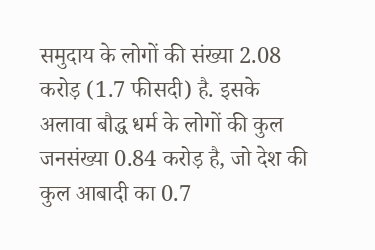समुदाय के लोगों की संख्या 2.08 करोड़ (1.7 फीसदी) है. इसके अलावा बौद्ध धर्म के लोगों की कुल जनसंख्या 0.84 करोड़ है, जो देश की कुल आबादी का 0.7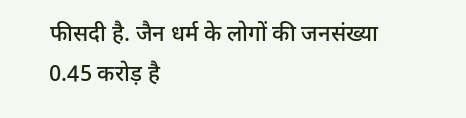फीसदी है. जैन धर्म के लोगों की जनसंख्या 0.45 करोड़ है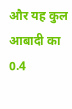और यह कुल आबादी का 0.4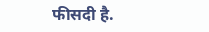फीसदी है.